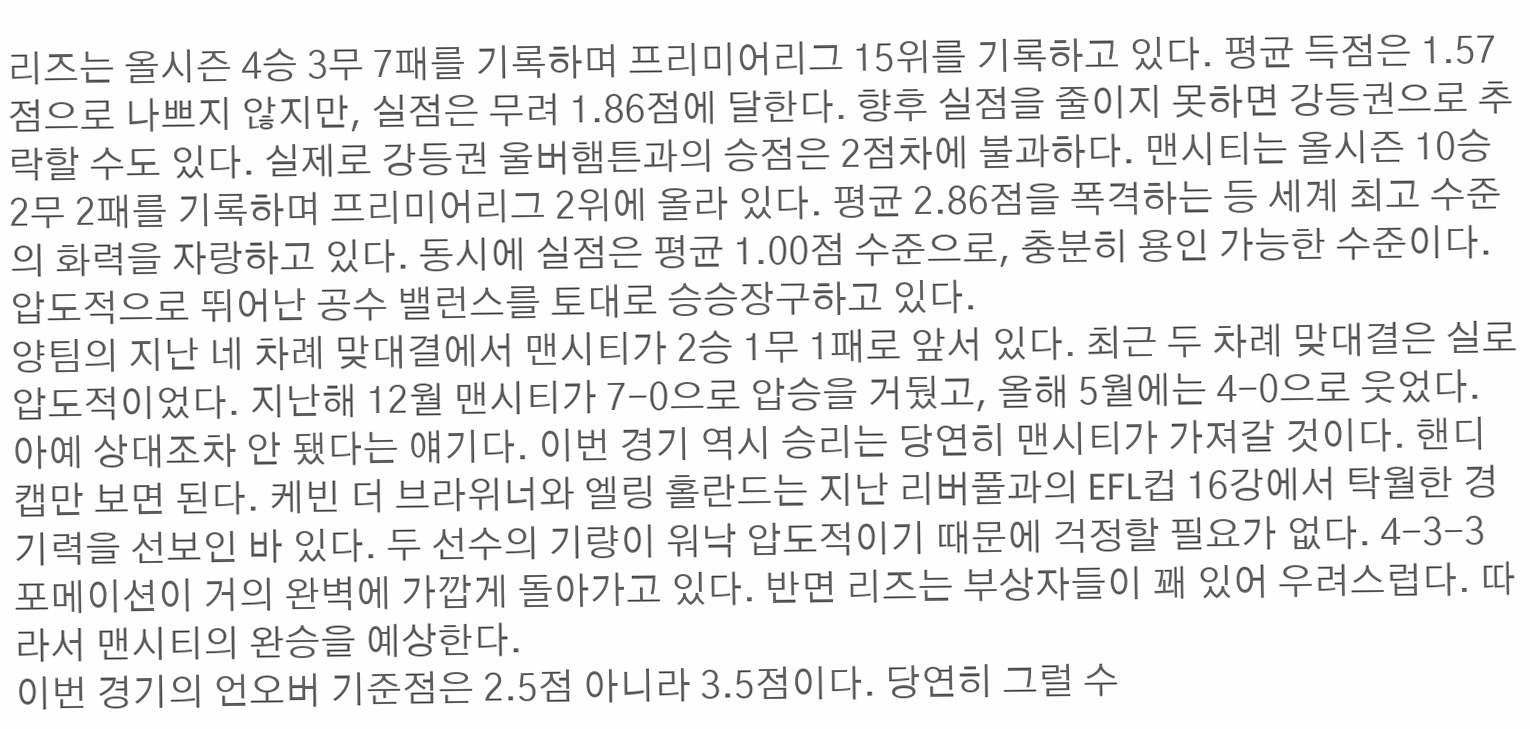리즈는 올시즌 4승 3무 7패를 기록하며 프리미어리그 15위를 기록하고 있다. 평균 득점은 1.57점으로 나쁘지 않지만, 실점은 무려 1.86점에 달한다. 향후 실점을 줄이지 못하면 강등권으로 추락할 수도 있다. 실제로 강등권 울버햄튼과의 승점은 2점차에 불과하다. 맨시티는 올시즌 10승 2무 2패를 기록하며 프리미어리그 2위에 올라 있다. 평균 2.86점을 폭격하는 등 세계 최고 수준의 화력을 자랑하고 있다. 동시에 실점은 평균 1.00점 수준으로, 충분히 용인 가능한 수준이다. 압도적으로 뛰어난 공수 밸런스를 토대로 승승장구하고 있다.
양팀의 지난 네 차례 맞대결에서 맨시티가 2승 1무 1패로 앞서 있다. 최근 두 차례 맞대결은 실로 압도적이었다. 지난해 12월 맨시티가 7-0으로 압승을 거뒀고, 올해 5월에는 4-0으로 웃었다. 아예 상대조차 안 됐다는 얘기다. 이번 경기 역시 승리는 당연히 맨시티가 가져갈 것이다. 핸디캡만 보면 된다. 케빈 더 브라위너와 엘링 홀란드는 지난 리버풀과의 EFL컵 16강에서 탁월한 경기력을 선보인 바 있다. 두 선수의 기량이 워낙 압도적이기 때문에 걱정할 필요가 없다. 4-3-3 포메이션이 거의 완벽에 가깝게 돌아가고 있다. 반면 리즈는 부상자들이 꽤 있어 우려스럽다. 따라서 맨시티의 완승을 예상한다.
이번 경기의 언오버 기준점은 2.5점 아니라 3.5점이다. 당연히 그럴 수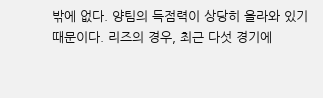밖에 없다. 양팀의 득점력이 상당히 올라와 있기 때문이다. 리즈의 경우, 최근 다섯 경기에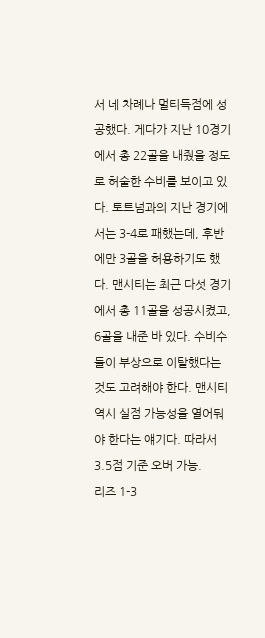서 네 차례나 멀티득점에 성공했다. 게다가 지난 10경기에서 총 22골을 내줬을 정도로 허술한 수비를 보이고 있다. 토트넘과의 지난 경기에서는 3-4로 패했는데, 후반에만 3골을 허용하기도 했다. 맨시티는 최근 다섯 경기에서 총 11골을 성공시켰고, 6골을 내준 바 있다. 수비수들이 부상으로 이탈했다는 것도 고려해야 한다. 맨시티 역시 실점 가능성을 열어둬야 한다는 얘기다. 따라서 3.5점 기준 오버 가능.
리즈 1-3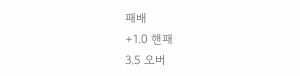패배
+1.0 핸패
3.5 오버